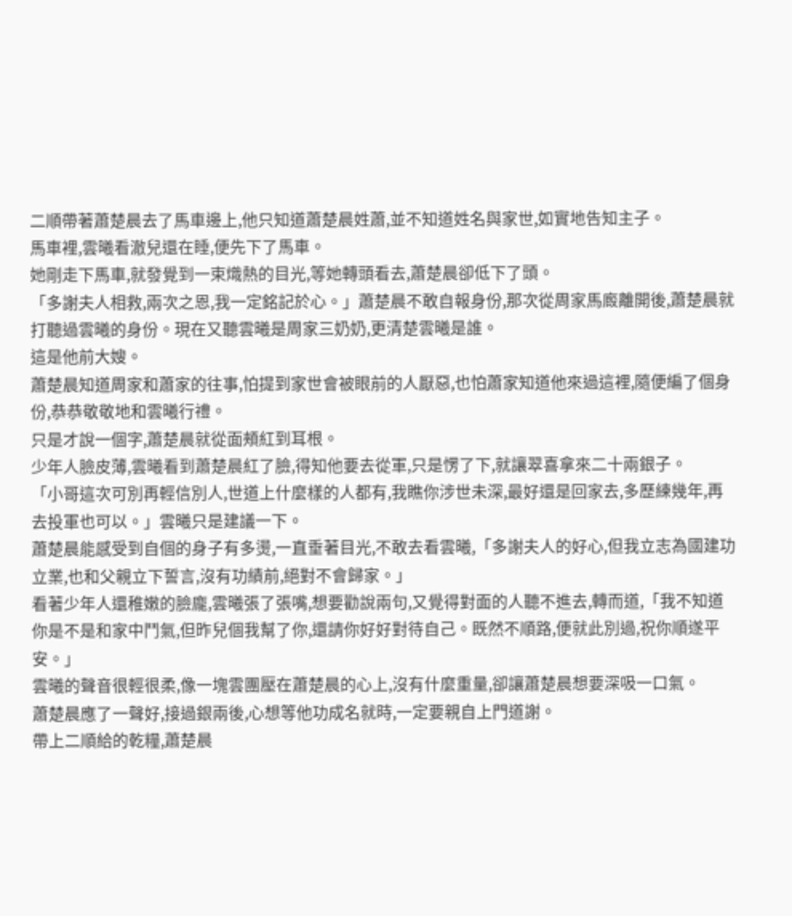二順帶著蕭楚晨去了馬車邊上,他只知道蕭楚晨姓蕭,並不知道姓名與家世,如實地告知主子。
馬車裡,雲曦看澈兒還在睡,便先下了馬車。
她剛走下馬車,就發覺到一束熾熱的目光,等她轉頭看去,蕭楚晨卻低下了頭。
「多謝夫人相救,兩次之恩,我一定銘記於心。」蕭楚晨不敢自報身份,那次從周家馬廄離開後,蕭楚晨就打聽過雲曦的身份。現在又聽雲曦是周家三奶奶,更清楚雲曦是誰。
這是他前大嫂。
蕭楚晨知道周家和蕭家的往事,怕提到家世會被眼前的人厭惡,也怕蕭家知道他來過這裡,隨便編了個身份,恭恭敬敬地和雲曦行禮。
只是才說一個字,蕭楚晨就從面頰紅到耳根。
少年人臉皮薄,雲曦看到蕭楚晨紅了臉,得知他要去從軍,只是愣了下,就讓翠喜拿來二十兩銀子。
「小哥這次可別再輕信別人,世道上什麼樣的人都有,我瞧你涉世未深,最好還是回家去,多歷練幾年,再去投軍也可以。」雲曦只是建議一下。
蕭楚晨能感受到自個的身子有多燙,一直垂著目光,不敢去看雲曦,「多謝夫人的好心,但我立志為國建功立業,也和父親立下誓言,沒有功績前,絕對不會歸家。」
看著少年人還稚嫩的臉龐,雲曦張了張嘴,想要勸說兩句,又覺得對面的人聽不進去,轉而道,「我不知道你是不是和家中鬥氣,但昨兒個我幫了你,還請你好好對待自己。既然不順路,便就此別過,祝你順遂平安。」
雲曦的聲音很輕很柔,像一塊雲團壓在蕭楚晨的心上,沒有什麼重量,卻讓蕭楚晨想要深吸一口氣。
蕭楚晨應了一聲好,接過銀兩後,心想等他功成名就時,一定要親自上門道謝。
帶上二順給的乾糧,蕭楚晨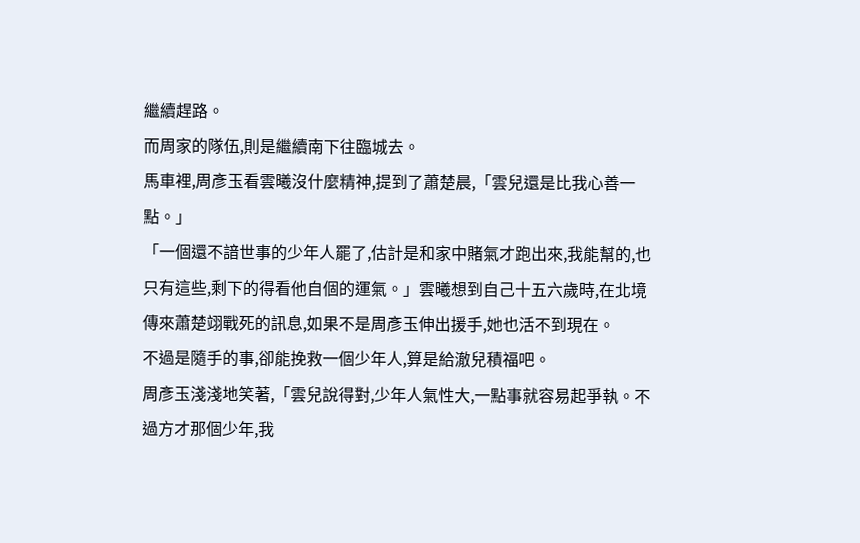繼續趕路。
而周家的隊伍,則是繼續南下往臨城去。
馬車裡,周彥玉看雲曦沒什麼精神,提到了蕭楚晨,「雲兒還是比我心善一點。」
「一個還不諳世事的少年人罷了,估計是和家中賭氣才跑出來,我能幫的,也只有這些,剩下的得看他自個的運氣。」雲曦想到自己十五六歲時,在北境傳來蕭楚翊戰死的訊息,如果不是周彥玉伸出援手,她也活不到現在。
不過是隨手的事,卻能挽救一個少年人,算是給澈兒積福吧。
周彥玉淺淺地笑著,「雲兒說得對,少年人氣性大,一點事就容易起爭執。不過方才那個少年,我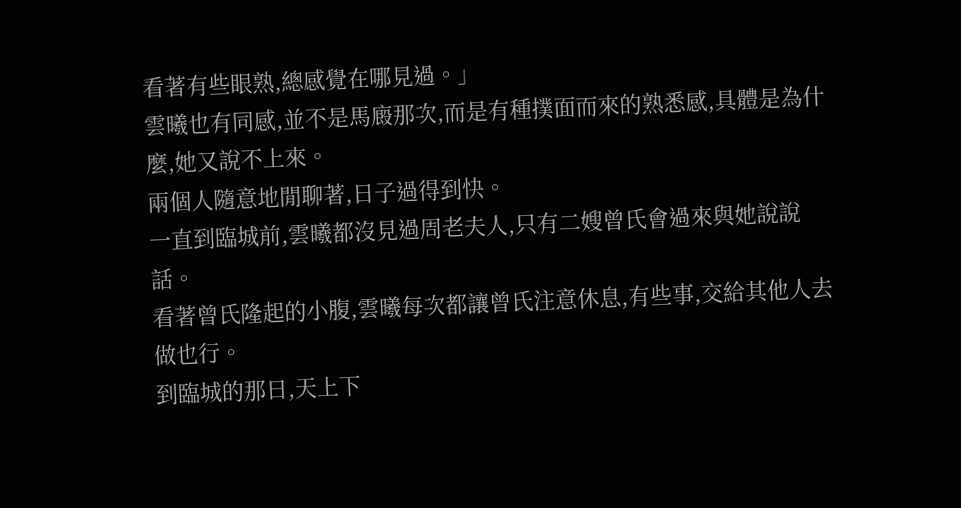看著有些眼熟,總感覺在哪見過。」
雲曦也有同感,並不是馬廄那次,而是有種撲面而來的熟悉感,具體是為什麼,她又說不上來。
兩個人隨意地閒聊著,日子過得到快。
一直到臨城前,雲曦都沒見過周老夫人,只有二嫂曾氏會過來與她說說話。
看著曾氏隆起的小腹,雲曦每次都讓曾氏注意休息,有些事,交給其他人去做也行。
到臨城的那日,天上下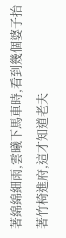著綿綿細雨,雲曦下馬車時,看到幾個婆子抬著竹椅進府,這才知道老夫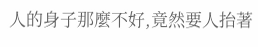人的身子那麼不好,竟然要人抬著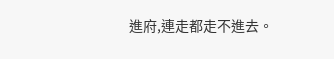進府,連走都走不進去。